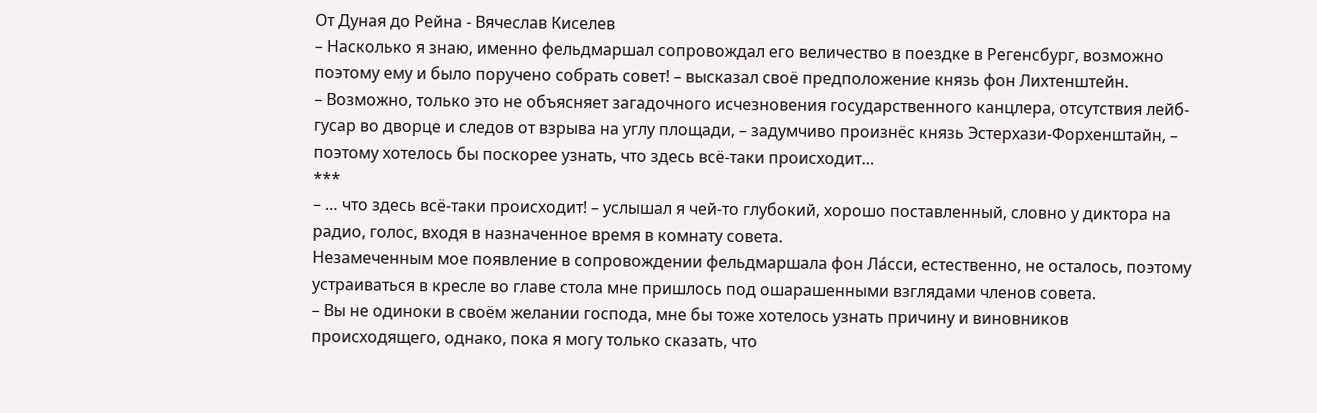От Дуная до Рейна - Вячеслав Киселев
– Насколько я знаю, именно фельдмаршал сопровождал его величество в поездке в Регенсбург, возможно поэтому ему и было поручено собрать совет! – высказал своё предположение князь фон Лихтенштейн.
– Возможно, только это не объясняет загадочного исчезновения государственного канцлера, отсутствия лейб-гусар во дворце и следов от взрыва на углу площади, – задумчиво произнёс князь Эстерхази-Форхенштайн, – поэтому хотелось бы поскорее узнать, что здесь всё-таки происходит…
***
– … что здесь всё-таки происходит! – услышал я чей-то глубокий, хорошо поставленный, словно у диктора на радио, голос, входя в назначенное время в комнату совета.
Незамеченным мое появление в сопровождении фельдмаршала фон Ла́сси, естественно, не осталось, поэтому устраиваться в кресле во главе стола мне пришлось под ошарашенными взглядами членов совета.
– Вы не одиноки в своём желании господа, мне бы тоже хотелось узнать причину и виновников происходящего, однако, пока я могу только сказать, что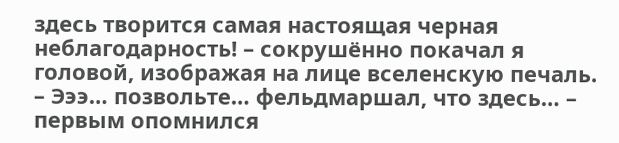здесь творится самая настоящая черная неблагодарность! – сокрушённо покачал я головой, изображая на лице вселенскую печаль.
– Эээ… позвольте… фельдмаршал, что здесь… – первым опомнился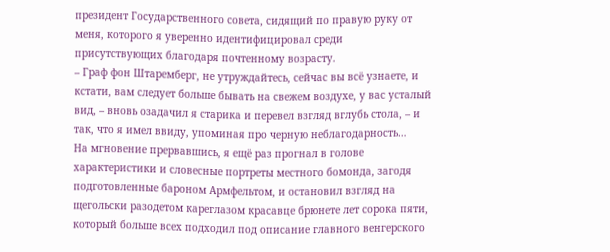президент Государственного совета, сидящий по правую руку от меня, которого я уверенно идентифицировал среди присутствующих благодаря почтенному возрасту.
– Граф фон Штаремберг, не утруждайтесь, сейчас вы всё узнаете, и кстати, вам следует больше бывать на свежем воздухе, у вас усталый вид, – вновь озадачил я старика и перевел взгляд вглубь стола, – и так, что я имел ввиду, упоминая про черную неблагодарность…
На мгновение прервавшись, я ещё раз прогнал в голове характеристики и словесные портреты местного бомонда, загодя подготовленные бароном Армфельтом, и остановил взгляд на щегольски разодетом кареглазом красавце брюнете лет сорока пяти, который больше всех подходил под описание главного венгерского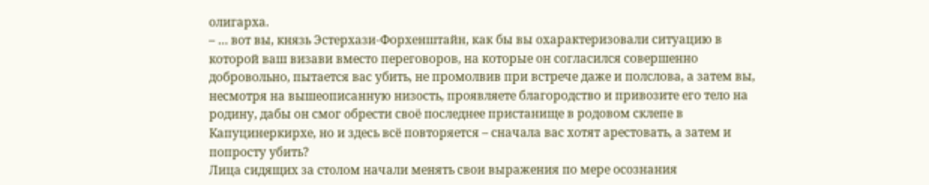олигарха.
– … вот вы, князь Эстерхази-Форхенштайн, как бы вы охарактеризовали ситуацию в которой ваш визави вместо переговоров, на которые он согласился совершенно добровольно, пытается вас убить, не промолвив при встрече даже и полслова, а затем вы, несмотря на вышеописанную низость, проявляете благородство и привозите его тело на родину, дабы он смог обрести своё последнее пристанище в родовом склепе в Капуцинеркирхе, но и здесь всё повторяется – сначала вас хотят арестовать, а затем и попросту убить?
Лица сидящих за столом начали менять свои выражения по мере осознания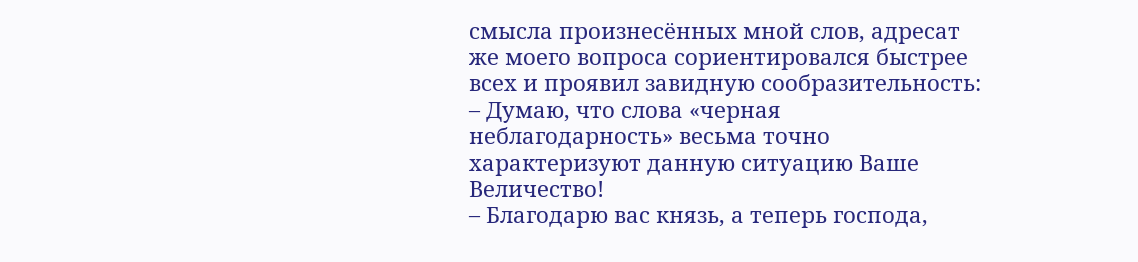смысла произнесённых мной слов, адресат же моего вопроса сориентировался быстрее всех и проявил завидную сообразительность:
– Думаю, что слова «черная неблагодарность» весьма точно характеризуют данную ситуацию Ваше Величество!
– Благодарю вас князь, а теперь господа,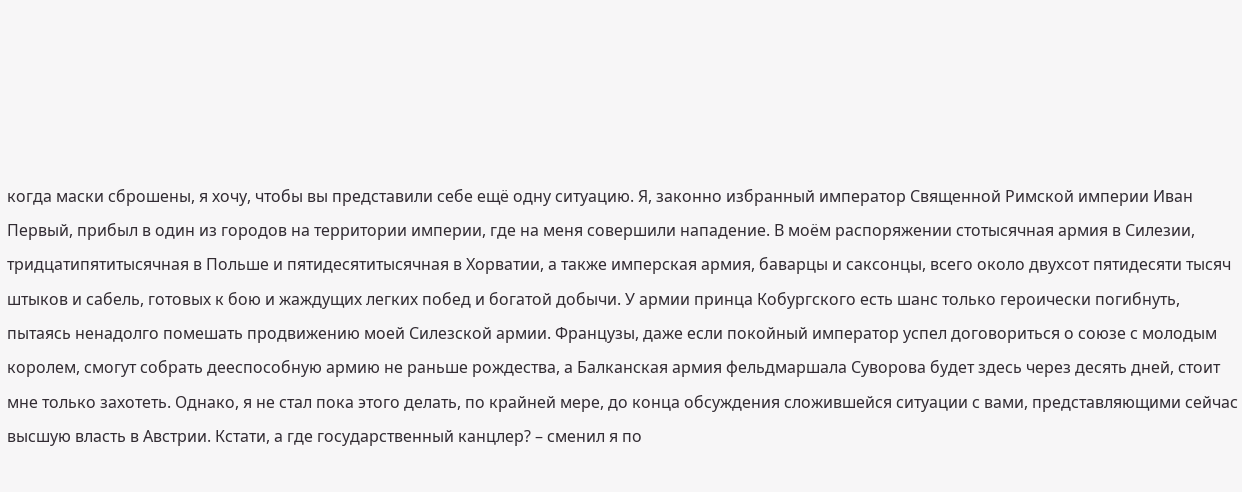когда маски сброшены, я хочу, чтобы вы представили себе ещё одну ситуацию. Я, законно избранный император Священной Римской империи Иван Первый, прибыл в один из городов на территории империи, где на меня совершили нападение. В моём распоряжении стотысячная армия в Силезии, тридцатипятитысячная в Польше и пятидесятитысячная в Хорватии, а также имперская армия, баварцы и саксонцы, всего около двухсот пятидесяти тысяч штыков и сабель, готовых к бою и жаждущих легких побед и богатой добычи. У армии принца Кобургского есть шанс только героически погибнуть, пытаясь ненадолго помешать продвижению моей Силезской армии. Французы, даже если покойный император успел договориться о союзе с молодым королем, смогут собрать дееспособную армию не раньше рождества, а Балканская армия фельдмаршала Суворова будет здесь через десять дней, стоит мне только захотеть. Однако, я не стал пока этого делать, по крайней мере, до конца обсуждения сложившейся ситуации с вами, представляющими сейчас высшую власть в Австрии. Кстати, а где государственный канцлер? – сменил я по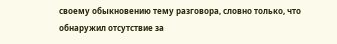своему обыкновению тему разговора, словно только, что обнаружил отсутствие за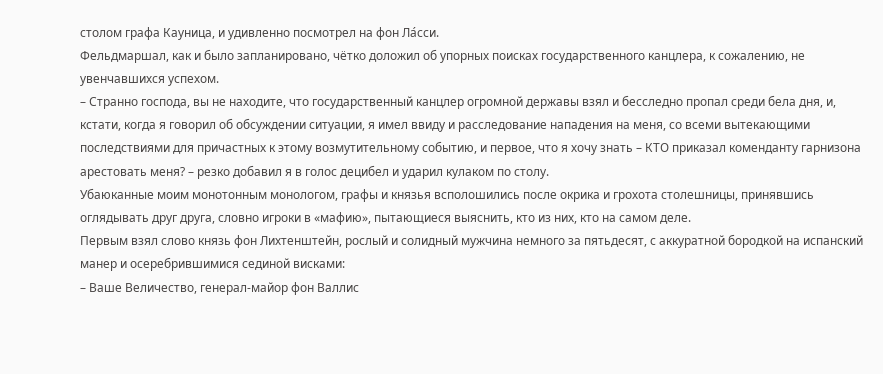столом графа Кауница, и удивленно посмотрел на фон Ла́сси.
Фельдмаршал, как и было запланировано, чётко доложил об упорных поисках государственного канцлера, к сожалению, не увенчавшихся успехом.
– Странно господа, вы не находите, что государственный канцлер огромной державы взял и бесследно пропал среди бела дня, и, кстати, когда я говорил об обсуждении ситуации, я имел ввиду и расследование нападения на меня, со всеми вытекающими последствиями для причастных к этому возмутительному событию, и первое, что я хочу знать – КТО приказал коменданту гарнизона арестовать меня? – резко добавил я в голос децибел и ударил кулаком по столу.
Убаюканные моим монотонным монологом, графы и князья всполошились после окрика и грохота столешницы, принявшись оглядывать друг друга, словно игроки в «мафию», пытающиеся выяснить, кто из них, кто на самом деле.
Первым взял слово князь фон Лихтенштейн, рослый и солидный мужчина немного за пятьдесят, с аккуратной бородкой на испанский манер и осеребрившимися сединой висками:
– Ваше Величество, генерал-майор фон Валлис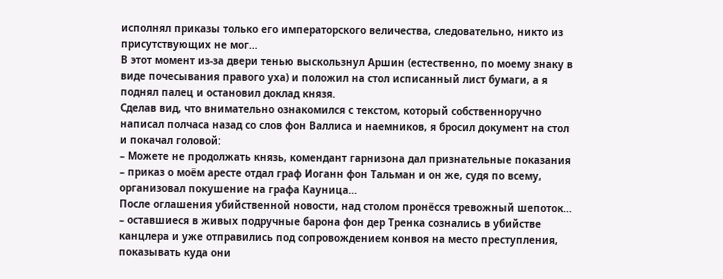исполнял приказы только его императорского величества, следовательно, никто из присутствующих не мог…
В этот момент из-за двери тенью выскользнул Аршин (естественно, по моему знаку в виде почесывания правого уха) и положил на стол исписанный лист бумаги, а я поднял палец и остановил доклад князя.
Сделав вид, что внимательно ознакомился с текстом, который собственноручно написал полчаса назад со слов фон Валлиса и наемников, я бросил документ на стол и покачал головой:
– Можете не продолжать князь, комендант гарнизона дал признательные показания – приказ о моём аресте отдал граф Иоганн фон Тальман и он же, судя по всему, организовал покушение на графа Кауница…
После оглашения убийственной новости, над столом пронёсся тревожный шепоток…
– оставшиеся в живых подручные барона фон дер Тренка сознались в убийстве канцлера и уже отправились под сопровождением конвоя на место преступления, показывать куда они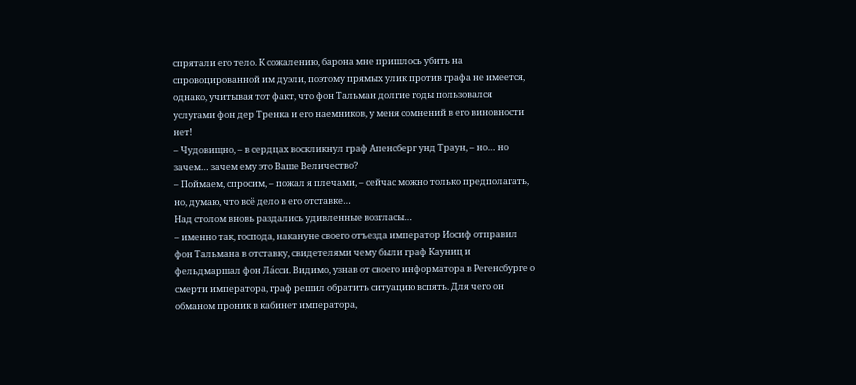спрятали его тело. К сожалению, барона мне пришлось убить на спровоцированной им дуэли, поэтому прямых улик против графа не имеется, однако, учитывая тот факт, что фон Тальман долгие годы пользовался услугами фон дер Тренка и его наемников, у меня сомнений в его виновности нет!
– Чудовищно, – в сердцах воскликнул граф Апенсберг унд Траун, – но… но зачем… зачем ему это Ваше Величество?
– Поймаем, спросим, – пожал я плечами, – сейчас можно только предполагать, но, думаю, что всё дело в его отставке…
Над столом вновь раздались удивленные возгласы…
– именно так, господа, накануне своего отъезда император Иосиф отправил фон Тальмана в отставку, свидетелями чему были граф Кауниц и фельдмаршал фон Ла́сси. Видимо, узнав от своего информатора в Регенсбурге о смерти императора, граф решил обратить ситуацию вспять. Для чего он обманом проник в кабинет императора,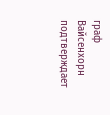граф Вайсенхорн подтверждает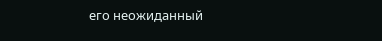его неожиданный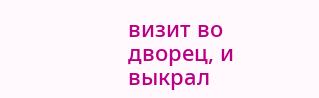визит во дворец, и выкрал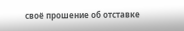своё прошение об отставке